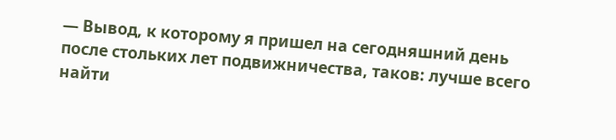— Вывод, к которому я пришел на сегодняшний день после стольких лет подвижничества, таков: лучше всего найти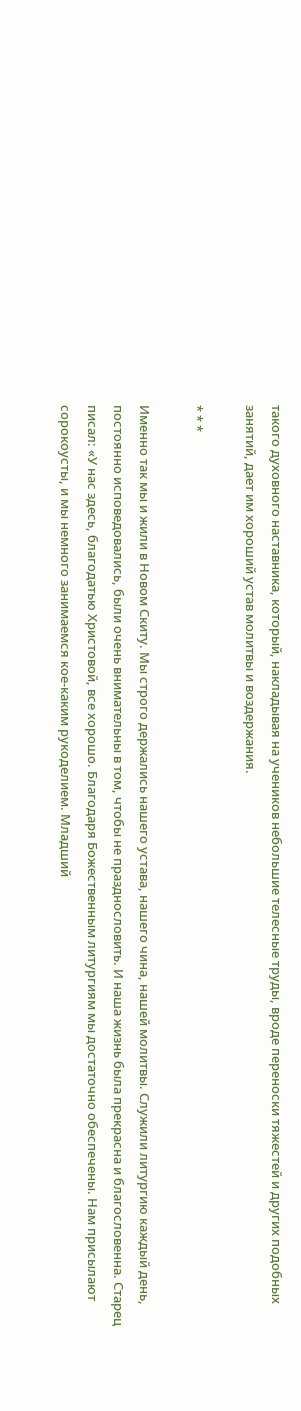такого духовного наставника, который, накладывая на учеников небольшие телесные труды, вроде переноски тяжестей и других подобных занятий, дает им хороший устав молитвы и воздержания.

* * *

Именно так мы и жили в Новом Скиту. Мы строго держались нашего устава, нашего чина, нашей молитвы. Служили литургию каждый день, постоянно исповедовались, были очень внимательны в том, чтобы не празднословить. И наша жизнь была прекрасна и благословенна. Старец писал: «У нас здесь, благодатью Христовой, все хорошо. Благодаря Божественным литургиям мы достаточно обеспечены. Нам присылают сорокоусты, и мы немного занимаемся кое-каким рукоделием. Младший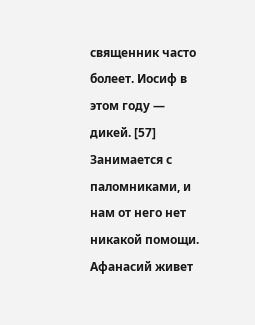священник часто болеет. Иосиф в этом году — дикей. [57] Занимается с паломниками, и нам от него нет никакой помощи. Афанасий живет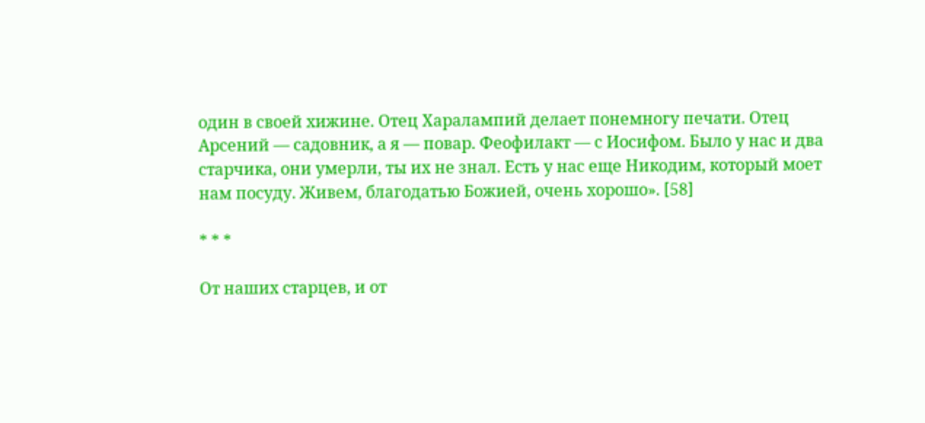один в своей хижине. Отец Харалампий делает понемногу печати. Отец Арсений — садовник, а я — повар. Феофилакт — с Иосифом. Было у нас и два старчика, они умерли, ты их не знал. Есть у нас еще Никодим, который моет нам посуду. Живем, благодатью Божией, очень хорошо». [58]

* * *

От наших старцев, и от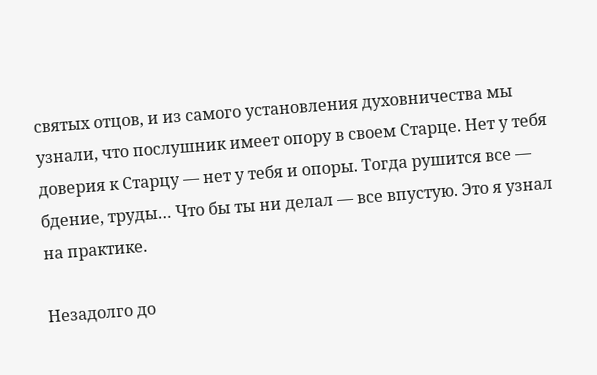святых отцов, и из самого установления духовничества мы узнали, что послушник имеет опору в своем Старце. Нет у тебя доверия к Старцу — нет у тебя и опоры. Тогда рушится все — бдение, труды… Что бы ты ни делал — все впустую. Это я узнал на практике.

Незадолго до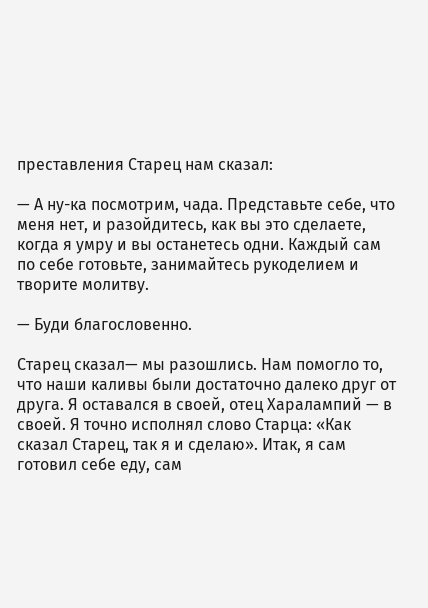преставления Старец нам сказал:

— А ну-ка посмотрим, чада. Представьте себе, что меня нет, и разойдитесь, как вы это сделаете, когда я умру и вы останетесь одни. Каждый сам по себе готовьте, занимайтесь рукоделием и творите молитву.

— Буди благословенно.

Старец сказал— мы разошлись. Нам помогло то, что наши каливы были достаточно далеко друг от друга. Я оставался в своей, отец Харалампий — в своей. Я точно исполнял слово Старца: «Как сказал Старец, так я и сделаю». Итак, я сам готовил себе еду, сам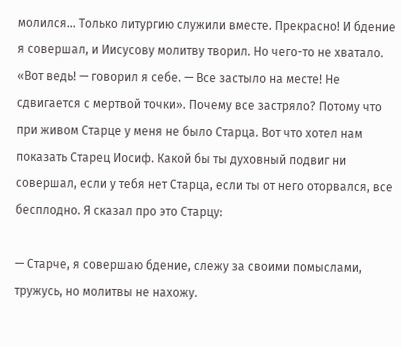молился… Только литургию служили вместе. Прекрасно! И бдение я совершал, и Иисусову молитву творил. Но чего-то не хватало. «Вот ведь! — говорил я себе. — Все застыло на месте! Не сдвигается с мертвой точки». Почему все застряло? Потому что при живом Старце у меня не было Старца. Вот что хотел нам показать Старец Иосиф. Какой бы ты духовный подвиг ни совершал, если у тебя нет Старца, если ты от него оторвался, все бесплодно. Я сказал про это Старцу:

— Старче, я совершаю бдение, слежу за своими помыслами, тружусь, но молитвы не нахожу.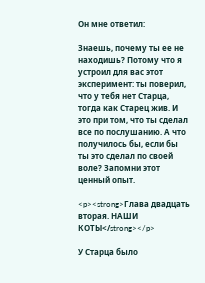Он мне ответил:

Знаешь, почему ты ее не находишь? Потому что я устроил для вас этот эксперимент: ты поверил, что у тебя нет Старца, тогда как Старец жив. И это при том, что ты сделал все по послушанию. А что получилось бы, если бы ты это сделал по своей воле? Запомни этот ценный опыт.

<p><strong>Глава двадцать вторая. НАШИ КОТЫ</strong></p>

У Старца было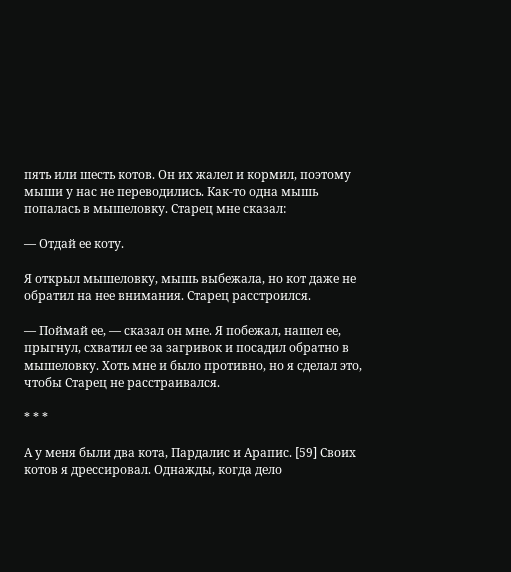пять или шесть котов. Он их жалел и кормил, поэтому мыши у нас не переводились. Как-то одна мышь попалась в мышеловку. Старец мне сказал:

— Отдай ее коту.

Я открыл мышеловку, мышь выбежала, но кот даже не обратил на нее внимания. Старец расстроился.

— Поймай ее, — сказал он мне. Я побежал, нашел ее, прыгнул, схватил ее за загривок и посадил обратно в мышеловку. Хоть мне и было противно, но я сделал это, чтобы Старец не расстраивался.

* * *

А у меня были два кота, Пардалис и Арапис. [59] Своих котов я дрессировал. Однажды, когда дело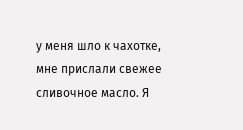у меня шло к чахотке, мне прислали свежее сливочное масло. Я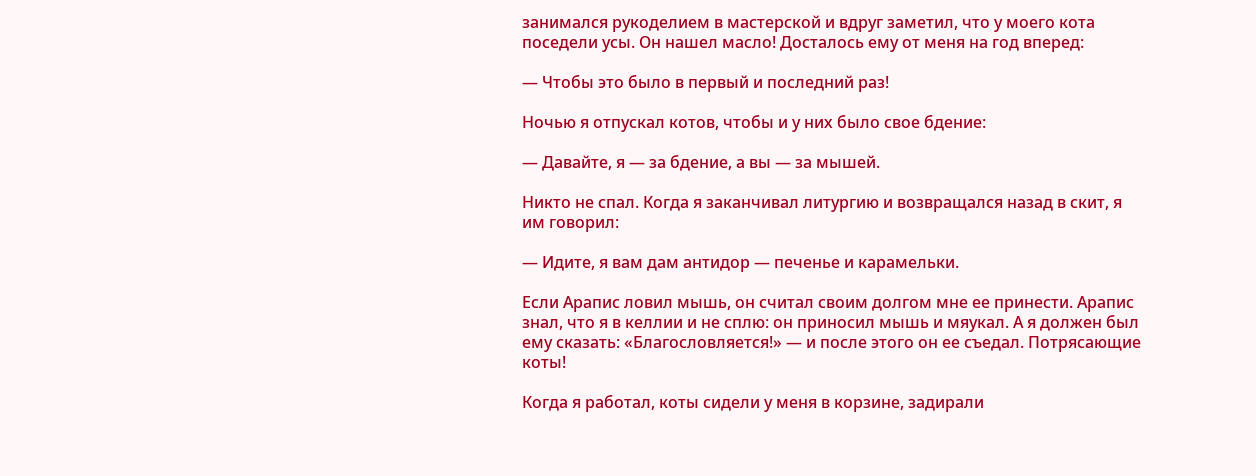занимался рукоделием в мастерской и вдруг заметил, что у моего кота поседели усы. Он нашел масло! Досталось ему от меня на год вперед:

— Чтобы это было в первый и последний раз!

Ночью я отпускал котов, чтобы и у них было свое бдение:

— Давайте, я — за бдение, а вы — за мышей.

Никто не спал. Когда я заканчивал литургию и возвращался назад в скит, я им говорил:

— Идите, я вам дам антидор — печенье и карамельки.

Если Арапис ловил мышь, он считал своим долгом мне ее принести. Арапис знал, что я в келлии и не сплю: он приносил мышь и мяукал. А я должен был ему сказать: «Благословляется!» — и после этого он ее съедал. Потрясающие коты!

Когда я работал, коты сидели у меня в корзине, задирали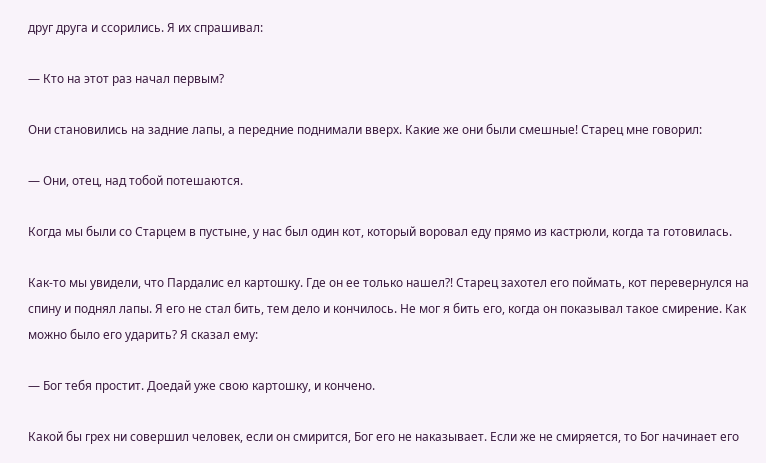друг друга и ссорились. Я их спрашивал:

— Кто на этот раз начал первым?

Они становились на задние лапы, а передние поднимали вверх. Какие же они были смешные! Старец мне говорил:

— Они, отец, над тобой потешаются.

Когда мы были со Старцем в пустыне, у нас был один кот, который воровал еду прямо из кастрюли, когда та готовилась.

Как-то мы увидели, что Пардалис ел картошку. Где он ее только нашел?! Старец захотел его поймать, кот перевернулся на спину и поднял лапы. Я его не стал бить, тем дело и кончилось. Не мог я бить его, когда он показывал такое смирение. Как можно было его ударить? Я сказал ему:

— Бог тебя простит. Доедай уже свою картошку, и кончено.

Какой бы грех ни совершил человек, если он смирится, Бог его не наказывает. Если же не смиряется, то Бог начинает его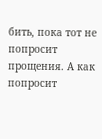бить, пока тот не попросит прощения. А как попросит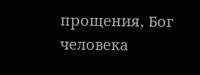прощения, Бог человека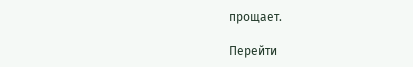прощает.

Перейти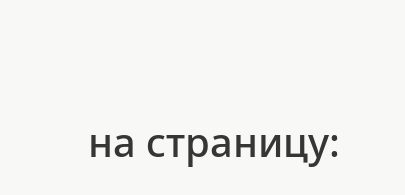на страницу: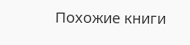Похожие книги